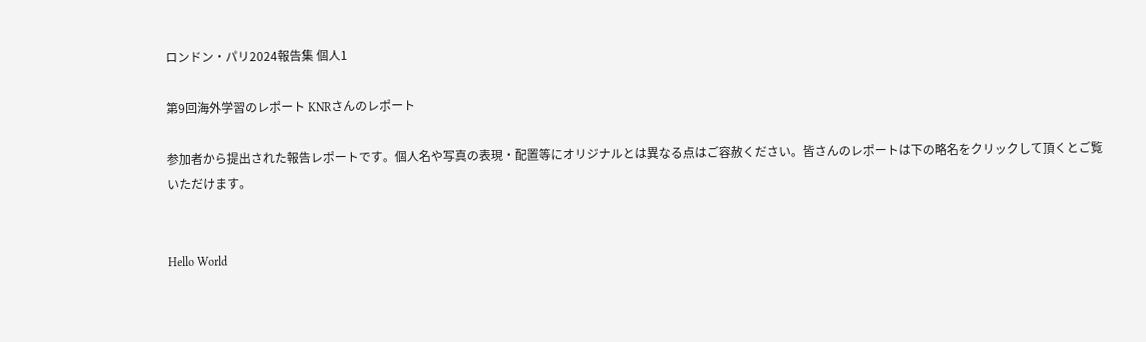ロンドン・パリ2024報告集 個人1

第9回海外学習のレポート KNRさんのレポート

参加者から提出された報告レポートです。個人名や写真の表現・配置等にオリジナルとは異なる点はご容赦ください。皆さんのレポートは下の略名をクリックして頂くとご覧いただけます。


Hello World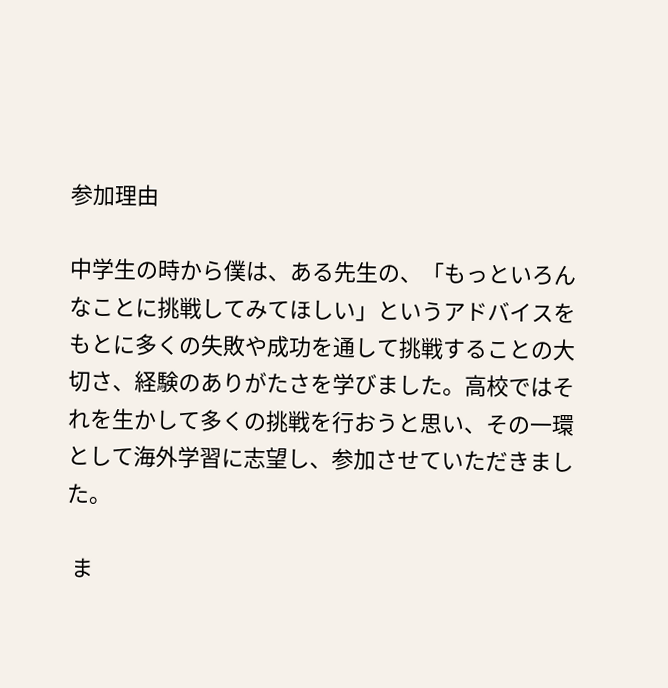参加理由

中学生の時から僕は、ある先生の、「もっといろんなことに挑戦してみてほしい」というアドバイスをもとに多くの失敗や成功を通して挑戦することの大切さ、経験のありがたさを学びました。高校ではそれを生かして多くの挑戦を行おうと思い、その一環として海外学習に志望し、参加させていただきました。

 ま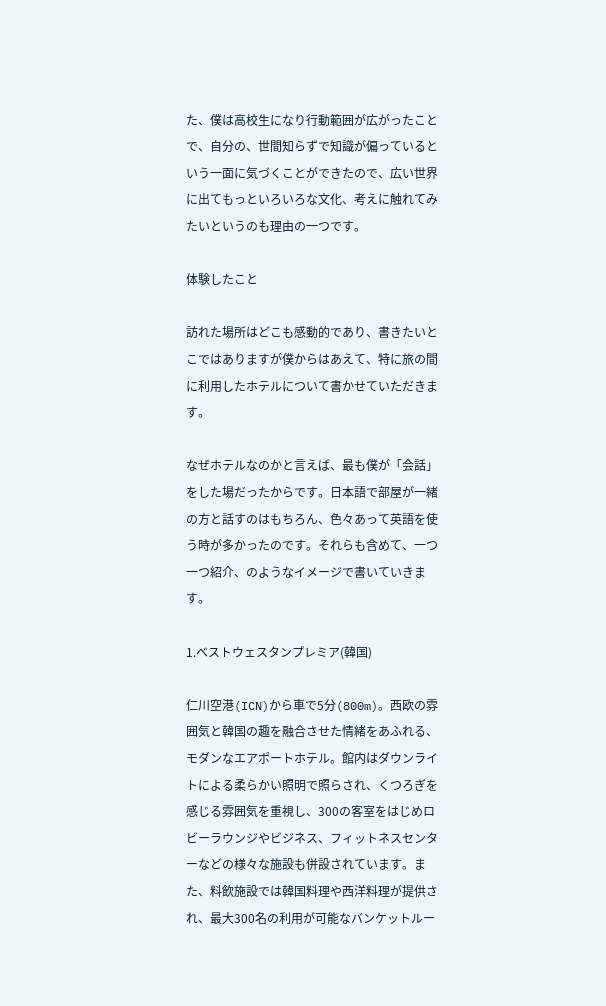た、僕は高校生になり行動範囲が広がったことで、自分の、世間知らずで知識が偏っているという一面に気づくことができたので、広い世界に出てもっといろいろな文化、考えに触れてみたいというのも理由の一つです。

体験したこと

訪れた場所はどこも感動的であり、書きたいとこではありますが僕からはあえて、特に旅の間に利用したホテルについて書かせていただきます。

なぜホテルなのかと言えば、最も僕が「会話」をした場だったからです。日本語で部屋が一緒の方と話すのはもちろん、色々あって英語を使う時が多かったのです。それらも含めて、一つ一つ紹介、のようなイメージで書いていきます。

1.ベストウェスタンプレミア(韓国)

仁川空港(ICN)から車で5分(800m)。西欧の雰囲気と韓国の趣を融合させた情緒をあふれる、モダンなエアポートホテル。館内はダウンライトによる柔らかい照明で照らされ、くつろぎを感じる雰囲気を重視し、300の客室をはじめロビーラウンジやビジネス、フィットネスセンターなどの様々な施設も併設されています。また、料飲施設では韓国料理や西洋料理が提供され、最大300名の利用が可能なバンケットルー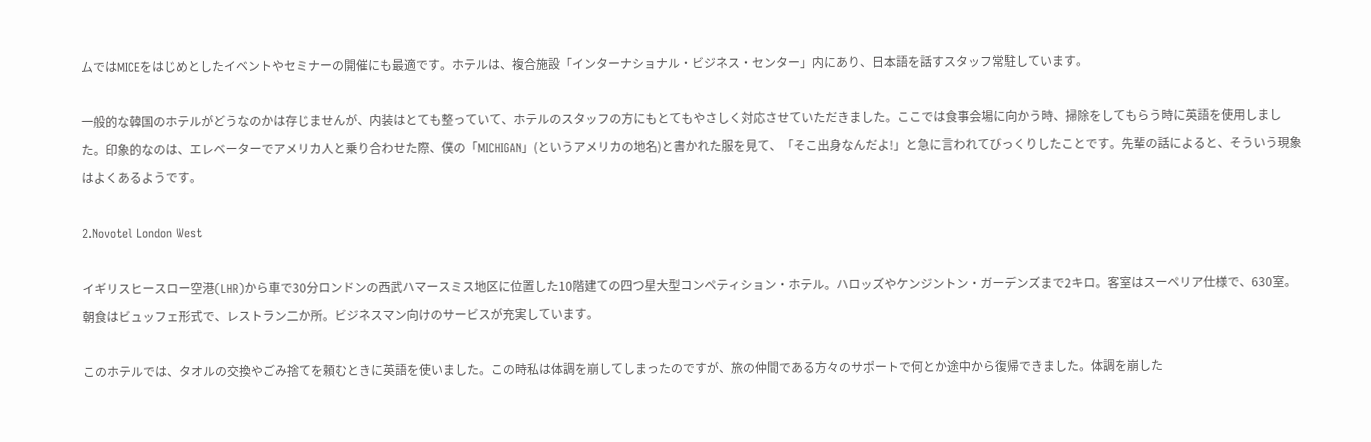ムではMICEをはじめとしたイベントやセミナーの開催にも最適です。ホテルは、複合施設「インターナショナル・ビジネス・センター」内にあり、日本語を話すスタッフ常駐しています。

一般的な韓国のホテルがどうなのかは存じませんが、内装はとても整っていて、ホテルのスタッフの方にもとてもやさしく対応させていただきました。ここでは食事会場に向かう時、掃除をしてもらう時に英語を使用しました。印象的なのは、エレベーターでアメリカ人と乗り合わせた際、僕の「MICHIGAN」(というアメリカの地名)と書かれた服を見て、「そこ出身なんだよ!」と急に言われてびっくりしたことです。先輩の話によると、そういう現象はよくあるようです。

2.Novotel London West

イギリスヒースロー空港(LHR)から車で30分ロンドンの西武ハマースミス地区に位置した10階建ての四つ星大型コンペティション・ホテル。ハロッズやケンジントン・ガーデンズまで2キロ。客室はスーペリア仕様で、630室。朝食はビュッフェ形式で、レストラン二か所。ビジネスマン向けのサービスが充実しています。

このホテルでは、タオルの交換やごみ捨てを頼むときに英語を使いました。この時私は体調を崩してしまったのですが、旅の仲間である方々のサポートで何とか途中から復帰できました。体調を崩した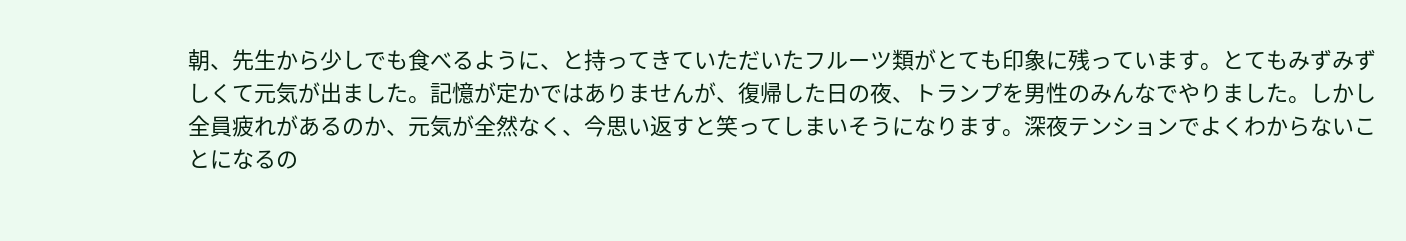朝、先生から少しでも食べるように、と持ってきていただいたフルーツ類がとても印象に残っています。とてもみずみずしくて元気が出ました。記憶が定かではありませんが、復帰した日の夜、トランプを男性のみんなでやりました。しかし全員疲れがあるのか、元気が全然なく、今思い返すと笑ってしまいそうになります。深夜テンションでよくわからないことになるの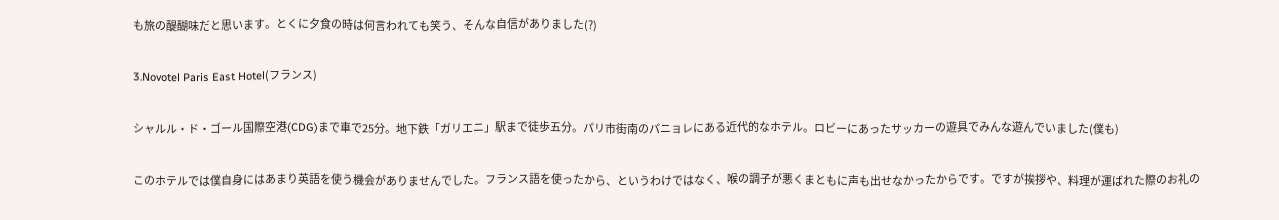も旅の醍醐味だと思います。とくに夕食の時は何言われても笑う、そんな自信がありました(?)

3.Novotel Paris East Hotel(フランス)

シャルル・ド・ゴール国際空港(CDG)まで車で25分。地下鉄「ガリエニ」駅まで徒歩五分。パリ市街南のパニョレにある近代的なホテル。ロビーにあったサッカーの遊具でみんな遊んでいました(僕も)

このホテルでは僕自身にはあまり英語を使う機会がありませんでした。フランス語を使ったから、というわけではなく、喉の調子が悪くまともに声も出せなかったからです。ですが挨拶や、料理が運ばれた際のお礼の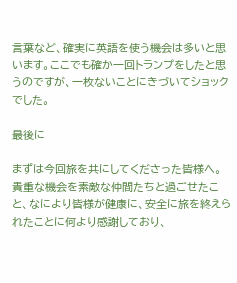言葉など、確実に英語を使う機会は多いと思います。ここでも確か一回トランプをしたと思うのですが、一枚ないことにきづいてショックでした。

最後に

まずは今回旅を共にしてくださった皆様へ。
貴重な機会を素敵な仲間たちと過ごせたこと、なにより皆様が健康に、安全に旅を終えられたことに何より感謝しており、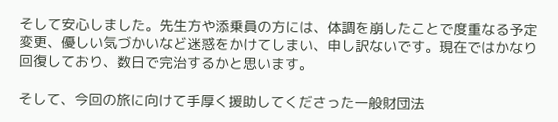そして安心しました。先生方や添乗員の方には、体調を崩したことで度重なる予定変更、優しい気づかいなど迷惑をかけてしまい、申し訳ないです。現在ではかなり回復しており、数日で完治するかと思います。

そして、今回の旅に向けて手厚く援助してくださった一般財団法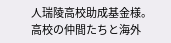人瑞陵高校助成基金様。
高校の仲間たちと海外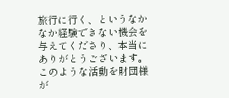旅行に行く、というなかなか経験できない機会を与えてくださり、本当にありがとうございます。このような活動を財団様が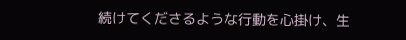続けてくださるような行動を心掛け、生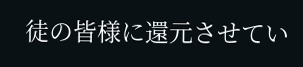徒の皆様に還元させてい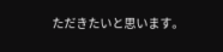ただきたいと思います。